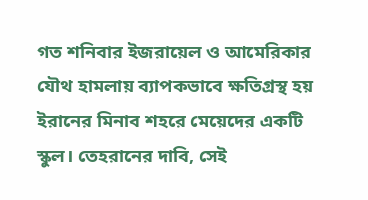গত শনিবার ইজরায়েল ও আমেরিকার যৌথ হামলায় ব্যাপকভাবে ক্ষতিগ্রস্থ হয় ইরানের মিনাব শহরে মেয়েদের একটি স্কুল। তেহরানের দাবি, সেই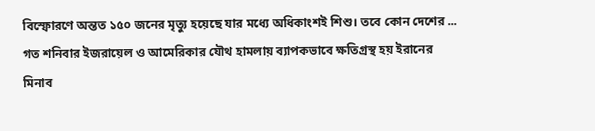বিস্ফোরণে অন্তত ১৫০ জনের মৃত্যু হয়েছে যার মধ্যে অধিকাংশই শিশু। তবে কোন দেশের ...
গত শনিবার ইজরায়েল ও আমেরিকার যৌথ হামলায় ব্যাপকভাবে ক্ষতিগ্রস্থ হয় ইরানের মিনাব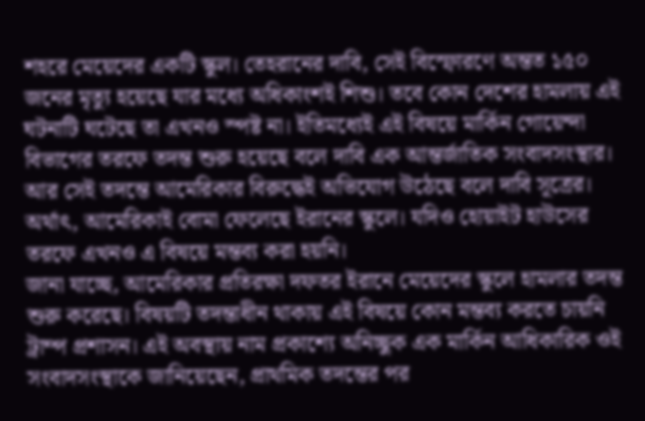শহরে মেয়েদের একটি স্কুল। তেহরানের দাবি, সেই বিস্ফোরণে অন্তত ১৫০ জনের মৃত্যু হয়েছে যার মধ্যে অধিকাংশই শিশু। তবে কোন দেশের হামলায় এই ঘটনাটি ঘটেছে তা এখনও স্পষ্ট না। ইতিমধ্যেই এই বিষয়ে মার্কিন গোয়েন্দা বিভাগের তরফে তদন্ত শুরু হয়েছে বলে দাবি এক আন্তর্জাতিক সংবাদসংস্থার। আর সেই তদন্তে আমেরিকার বিরুদ্ধেই অভিযোগ উঠেছে বলে দাবি সূত্রের। অর্থাৎ, আমেরিকাই বোমা ফেলেছে ইরানের স্কুলে। যদিও হোয়াইট হাউসের তরফে এখনও এ বিষয়ে মন্তব্য করা হয়নি।
জানা যাচ্ছে, আমেরিকার প্রতিরক্ষা দফতর ইরানে মেয়েদের স্কুলে হামলার তদন্ত শুরু করেছে। বিষয়টি তদন্তাধীন থাকায় এই বিষয়ে কোন মন্তব্য করতে চায়নি ট্রাম্প প্রশাসন। এই অবস্থায় নাম প্রকাশ্যে অনিচ্ছুক এক মার্কিন আধিকারিক ওই সংবাদসংস্থাকে জানিয়েছেন, প্রাথমিক তদন্তের পর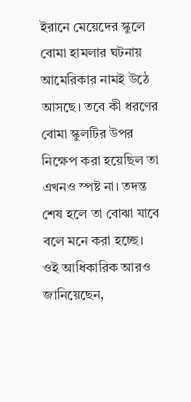ইরানে মেয়েদের স্কুলে বোমা হামলার ঘটনায় আমেরিকার নামই উঠে আসছে। তবে কী ধরণের বোমা স্কুলটির উপর নিক্ষেপ করা হয়েছিল তা এখনও স্পষ্ট না। তদন্ত শেষ হলে তা বোঝা যাবে বলে মনে করা হচ্ছে।
ওই আধিকারিক আরও জানিয়েছেন,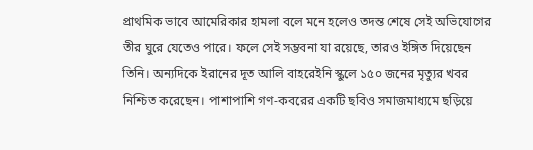প্রাথমিক ভাবে আমেরিকার হামলা বলে মনে হলেও তদন্ত শেষে সেই অভিযোগের তীর ঘুরে যেতেও পারে। ফলে সেই সম্ভবনা যা রয়েছে, তারও ইঙ্গিত দিয়েছেন তিনি। অন্যদিকে ইরানের দূত আলি বাহরেইনি স্কুলে ১৫০ জনের মৃত্যুর খবর নিশ্চিত করেছেন। পাশাপাশি গণ-কবরের একটি ছবিও সমাজমাধ্যমে ছড়িয়ে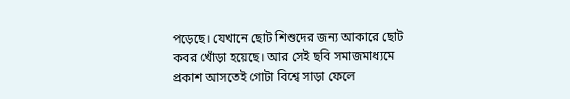পড়েছে। যেখানে ছোট শিশুদের জন্য আকারে ছোট কবর খোঁড়া হয়েছে। আর সেই ছবি সমাজমাধ্যমে প্রকাশ আসতেই গোটা বিশ্বে সাড়া ফেলে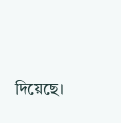দিয়েছে।